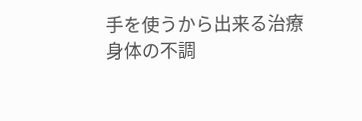手を使うから出来る治療
身体の不調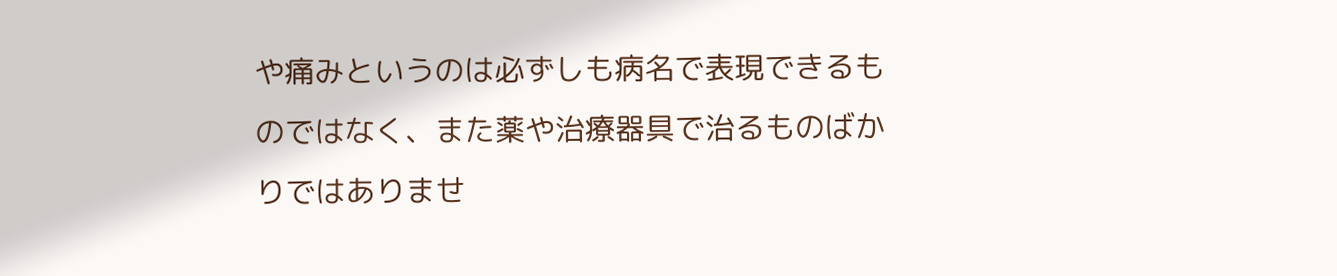や痛みというのは必ずしも病名で表現できるものではなく、また薬や治療器具で治るものばかりではありませ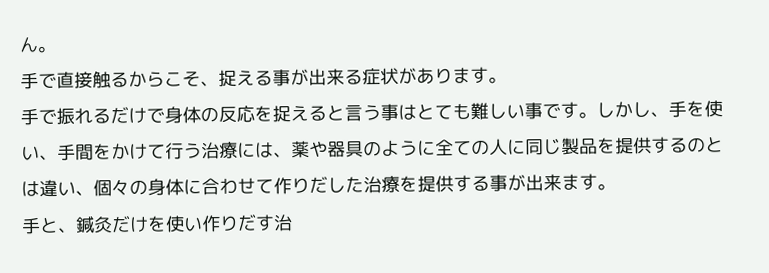ん。
手で直接触るからこそ、捉える事が出来る症状があります。
手で振れるだけで身体の反応を捉えると言う事はとても難しい事です。しかし、手を使い、手間をかけて行う治療には、薬や器具のように全ての人に同じ製品を提供するのとは違い、個々の身体に合わせて作りだした治療を提供する事が出来ます。
手と、鍼灸だけを使い作りだす治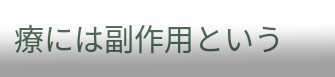療には副作用という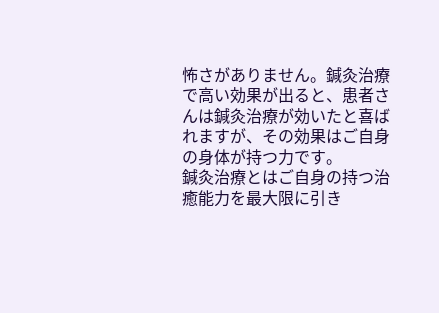怖さがありません。鍼灸治療で高い効果が出ると、患者さんは鍼灸治療が効いたと喜ばれますが、その効果はご自身の身体が持つ力です。
鍼灸治療とはご自身の持つ治癒能力を最大限に引き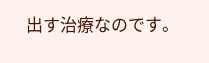出す治療なのです。